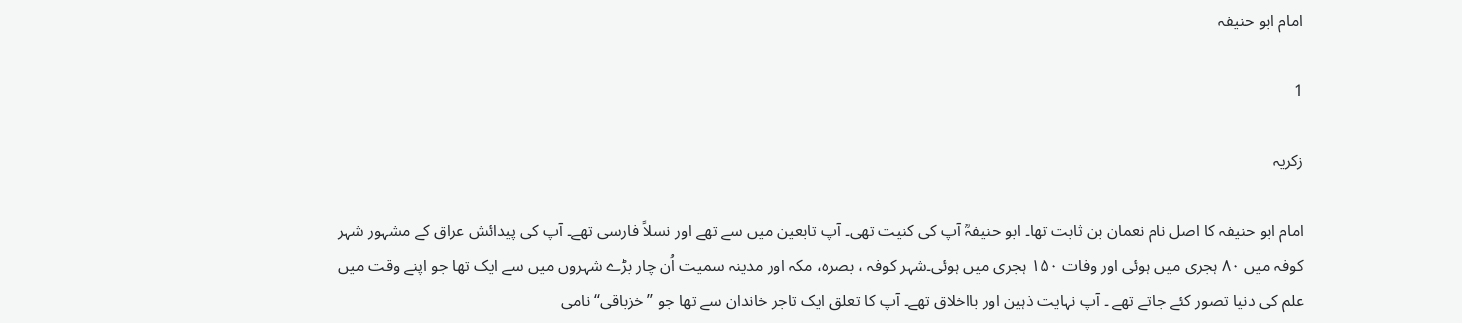امام ابو حنیفہ

1

زکریہ

امام ابو حنیفہ کا اصل نام نعمان بن ثابت تھا۔ ابو حنیفہؒ آپ کی کنیت تھی۔ آپ تابعین میں سے تھے اور نسلاً فارسی تھے۔ آپ کی پیدائش عراق کے مشہور شہر کوفہ میں ۸۰ ہجری میں ہوئی اور وفات ۱۵۰ ہجری میں ہوئی۔شہر کوفہ ، بصرہ، مکہ اور مدینہ سمیت اُن چار بڑے شہروں میں سے ایک تھا جو اپنے وقت میں علم کی دنیا تصور کئے جاتے تھے ۔ آپ نہایت ذہین اور بااخلاق تھے۔ آپ کا تعلق ایک تاجر خاندان سے تھا جو ’’خزباقی‘‘ نامی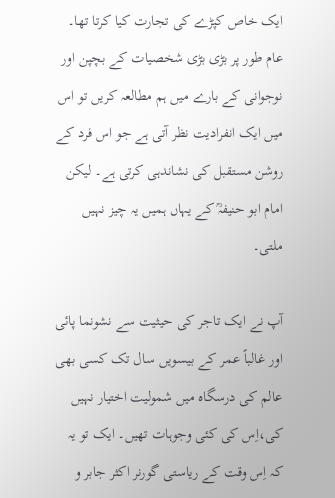ایک خاص کپڑے کی تجارت کیا کرتا تھا۔ عام طور پر بڑی بڑی شخصیات کے بچپن اور نوجوانی کے بارے میں ہم مطالعہ کریں تو اس میں ایک انفرادیت نظر آتی ہے جو اس فرد کے روشن مستقبل کی نشاندہی کرتی ہے۔ لیکن امام ابو حنیفہؒ کے یہاں ہمیں یہ چیز نہیں ملتی۔

آپ نے ایک تاجر کی حیثیت سے نشونما پائی اور غالباً عمر کے بیسویں سال تک کسی بھی عالم کی درسگاہ میں شمولیت اختیار نہیں کی،اِس کی کئی وجوہات تھیں۔ ایک تو یہ کہ اِس وقت کے ریاستی گورنر اکثر جابر و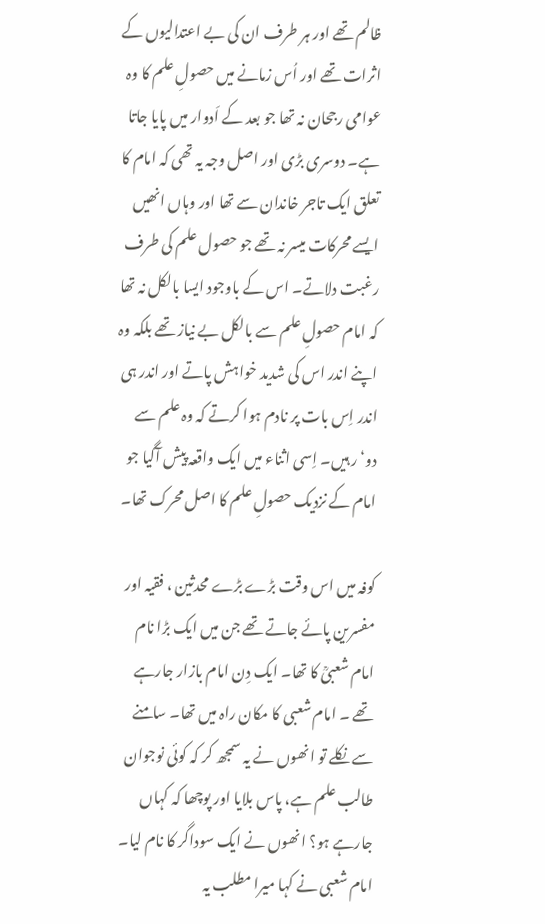ظالم تھے اور ہر طرف ان کی بے اعتدالیوں کے اثرات تھے اور اُس زمانے میں حصولِ علم کا وہ عوامی رجحان نہ تھا جو بعد کے اَدوار میں پایا جاتا ہے۔ دوسری بڑی اور اصل وجہ یہ تھی کہ امام کا تعلق ایک تاجر خاندان سے تھا اور وہاں انھیں ایسے محرکات میسر نہ تھے جو حصول علم کی طرف رغبت دلاتے۔ اس کے باوجود ایسا بالکل نہ تھا کہ امام حصولِ علم سے بالکل بے نیاز تھے بلکہ وہ اپنے اندر اس کی شدید خواہش پاتے اور اندر ہی اندر اِس بات پر نادم ہوا کرتے کہ وہ علم سے دو‘ر ہیں۔ اِسی اثناء میں ایک واقعہ پیش آگیا جو امام کے نزدیک حصولِ علم کا اصل محرک تھا۔

کوفہ میں اس وقت بڑے بڑے محدثین ، فقیہ اور مفسرین پائے جاتے تھے جن میں ایک بڑا نام امام شعبیؒ کا تھا۔ ایک دِن امام بازار جارہے تھے ۔ امام شعبی کا مکان راہ میں تھا۔ سامنے سے نکلے تو انھوں نے یہ سمجھ کر کہ کوئی نوجوان طالب علم ہے، پاس بلایا اور پوچھا کہ کہاں جارہے ہو؟ انھوں نے ایک سوداگر کا نام لیا۔ امام شعبی نے کہا میرا مطلب یہ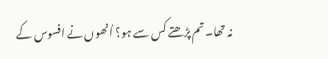نہ تھا۔ تم پڑھتے کس سے ہو؟ اُنھوں نے افسوس کے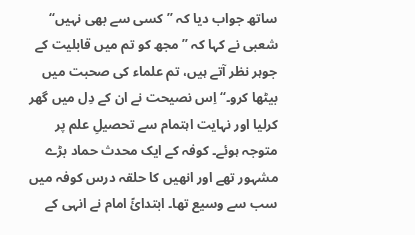ساتھ جواب دیا کہ ’’کسی سے بھی نہیں‘‘ شعبی نے کہا کہ ’’مجھ کو تم میں قابلیت کے جوہر نظر آتے ہیں، تم علماء کی صحبت میں بیٹھا کرو۔‘‘ اِس نصیحت نے ان کے دِل میں گھر کرلیا اور نہایت اہتمام سے تحصیلِ علم پر متوجہ ہوئے۔ کوفہ کے ایک محدث حماد بڑے مشہور تھے اور انھیں کا حلقہ درس کوفہ میں سب سے وسیع تھا۔ ابتدائً امام نے انہی کے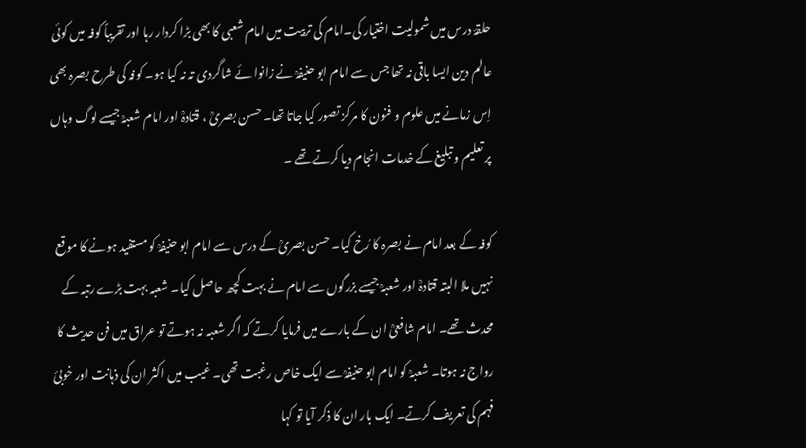حلقۂ درس میں شمولیت اختیار کی۔امام کی تربیت میں امام شعبی کا بھی بڑا کردار رہا اور تقریباً کوفہ میں کوئی عالم دین ایسا باقی نہ تھا جس سے امام ابو حنیفہؒ نے زانوا ئے شاگردی تہ نہ کیا ہو۔ کوفہ کی طرح بصرہ بھی اِس زمانے میں علوم و فنون کا مرکز تصور کیا جاتا تھا۔ حسن بصریؒ ، قتادہؒ اور امام شعبہؒ جیسے لوگ وہاں پر تعلیم و تبلیغ کے خدمات انجام دیا کرتے تھے ۔

کوفہ کے بعد امام نے بصرہ کا رُخ کیا۔ حسن بصریؒ کے درس سے امام ابو حنیفہؒ کو مستفید ہونے کا موقع نہیں ملا البتہ قتادہؒ اور شعبہؒ جیسے بزرگوں سے امام نے بہت کچھ حاصل کیا۔ شعبہ بہت بڑے رتبہ کے محدث تھے۔ امام شافعیؒ ان کے بارے میں فرمایا کرتے کہ اگر شعبہ نہ ہوتے تو عراق میں فن حدیث کا رواج نہ ہوتا۔ شعبہؒ کو امام ابو حنیفہؒ سے ایک خاص رغبت تھی۔ غیب میں اکثر ان کی ذہانت اور خوبیٔ فہم کی تعریف کرتے۔ ایک بار ان کا ذکر آیا تو کہا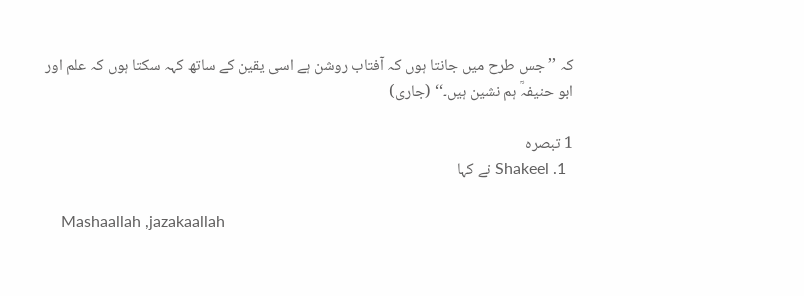کہ ’’ جس طرح میں جانتا ہوں کہ آفتاب روشن ہے اسی یقین کے ساتھ کہہ سکتا ہوں کہ علم اور ابو حنیفہؒ ہم نشین ہیں۔‘‘ (جاری)

1 تبصرہ
  1. Shakeel نے کہا

    Mashaallah ,jazakaallah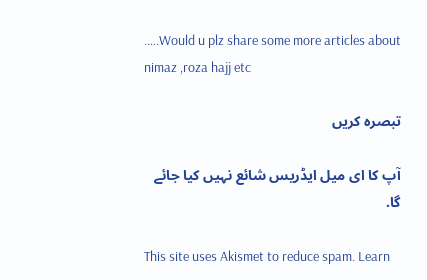…..Would u plz share some more articles about nimaz ,roza hajj etc

تبصرہ کریں

آپ کا ای میل ایڈریس شائع نہیں کیا جائے گا.

This site uses Akismet to reduce spam. Learn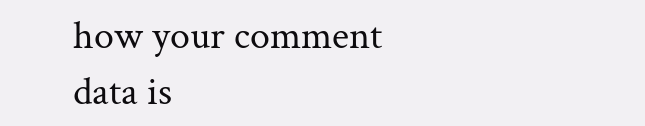how your comment data is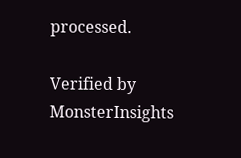processed.

Verified by MonsterInsights